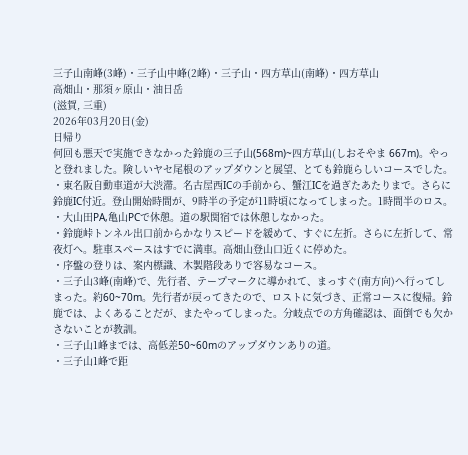三子山南峰(3峰)・三子山中峰(2峰)・三子山・四方草山(南峰)・四方草山
高畑山・那須ヶ原山・油日岳
(滋賀, 三重)
2026年03月20日(金)
日帰り
何回も悪天で実施できなかった鈴鹿の三子山(568m)~四方草山(しおそやま 667m)。やっと登れました。険しいヤセ尾根のアップダウンと展望、とても鈴鹿らしいコースでした。
・東名阪自動車道が大渋滞。名古屋西ICの手前から、蟹江ICを過ぎたあたりまで。さらに鈴鹿IC付近。登山開始時間が、9時半の予定が11時頃になってしまった。1時間半のロス。
・大山田PA,亀山PCで休憩。道の駅関宿では休憩しなかった。
・鈴鹿峠トンネル出口前からかなりスピードを緩めて、すぐに左折。さらに左折して、常夜灯へ。駐車スペースはすでに満車。高畑山登山口近くに停めた。
・序盤の登りは、案内標識、木製階段ありで容易なコース。
・三子山3峰(南峰)で、先行者、テープマークに導かれて、まっすぐ(南方向)へ行ってしまった。約60~70m。先行者が戻ってきたので、ロストに気づき、正常コースに復帰。鈴鹿では、よくあることだが、またやってしまった。分岐点での方角確認は、面倒でも欠かさないことが教訓。
・三子山1峰までは、高低差50~60mのアップダウンありの道。
・三子山1峰で距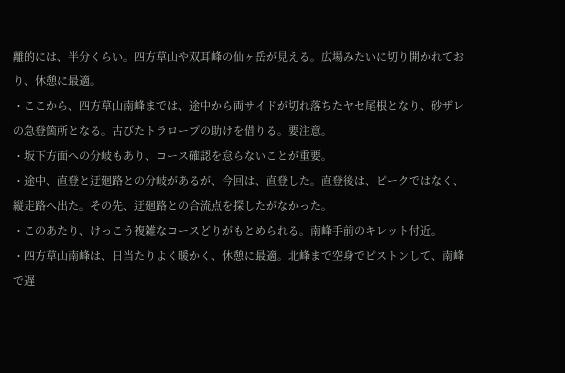離的には、半分くらい。四方草山や双耳峰の仙ヶ岳が見える。広場みたいに切り開かれており、休憩に最適。
・ここから、四方草山南峰までは、途中から両サイドが切れ落ちたヤセ尾根となり、砂ザレの急登箇所となる。古びたトラロープの助けを借りる。要注意。
・坂下方面への分岐もあり、コース確認を怠らないことが重要。
・途中、直登と迂廻路との分岐があるが、今回は、直登した。直登後は、ピークではなく、縦走路へ出た。その先、迂廻路との合流点を探したがなかった。
・このあたり、けっこう複雑なコースどりがもとめられる。南峰手前のキレット付近。
・四方草山南峰は、日当たりよく暖かく、休憩に最適。北峰まで空身でピストンして、南峰で遅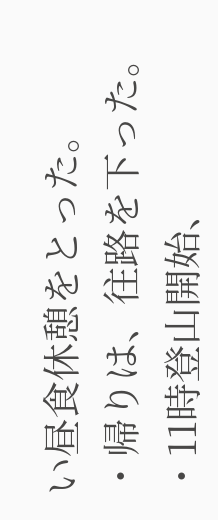い昼食休憩をとった。
・帰りは、往路を下った。
・11時登山開始、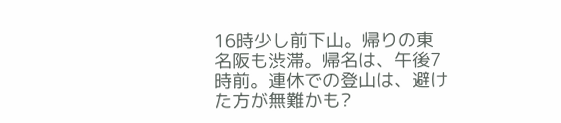16時少し前下山。帰りの東名阪も渋滞。帰名は、午後7時前。連休での登山は、避けた方が無難かも?